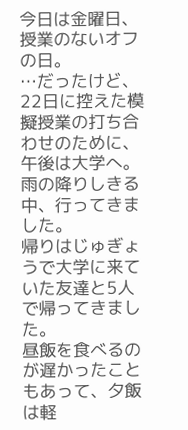今日は金曜日、授業のないオフの日。
…だったけど、22日に控えた模擬授業の打ち合わせのために、午後は大学へ。
雨の降りしきる中、行ってきました。
帰りはじゅぎょうで大学に来ていた友達と5人で帰ってきました。
昼飯を食べるのが遅かったこともあって、夕飯は軽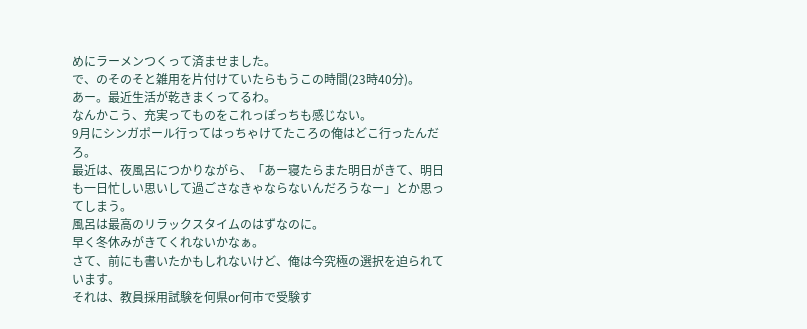めにラーメンつくって済ませました。
で、のそのそと雑用を片付けていたらもうこの時間(23時40分)。
あー。最近生活が乾きまくってるわ。
なんかこう、充実ってものをこれっぽっちも感じない。
9月にシンガポール行ってはっちゃけてたころの俺はどこ行ったんだろ。
最近は、夜風呂につかりながら、「あー寝たらまた明日がきて、明日も一日忙しい思いして過ごさなきゃならないんだろうなー」とか思ってしまう。
風呂は最高のリラックスタイムのはずなのに。
早く冬休みがきてくれないかなぁ。
さて、前にも書いたかもしれないけど、俺は今究極の選択を迫られています。
それは、教員採用試験を何県or何市で受験す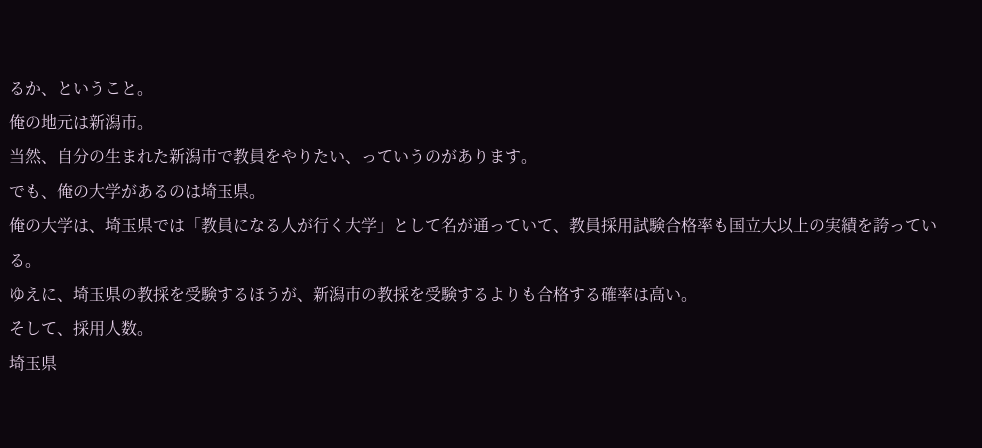るか、ということ。
俺の地元は新潟市。
当然、自分の生まれた新潟市で教員をやりたい、っていうのがあります。
でも、俺の大学があるのは埼玉県。
俺の大学は、埼玉県では「教員になる人が行く大学」として名が通っていて、教員採用試験合格率も国立大以上の実績を誇っている。
ゆえに、埼玉県の教採を受験するほうが、新潟市の教採を受験するよりも合格する確率は高い。
そして、採用人数。
埼玉県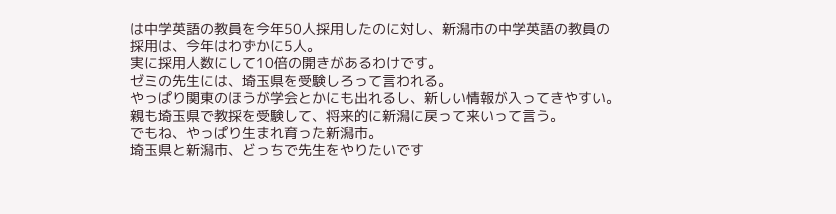は中学英語の教員を今年50人採用したのに対し、新潟市の中学英語の教員の採用は、今年はわずかに5人。
実に採用人数にして10倍の開きがあるわけです。
ゼミの先生には、埼玉県を受験しろって言われる。
やっぱり関東のほうが学会とかにも出れるし、新しい情報が入ってきやすい。
親も埼玉県で教採を受験して、将来的に新潟に戻って来いって言う。
でもね、やっぱり生まれ育った新潟市。
埼玉県と新潟市、どっちで先生をやりたいです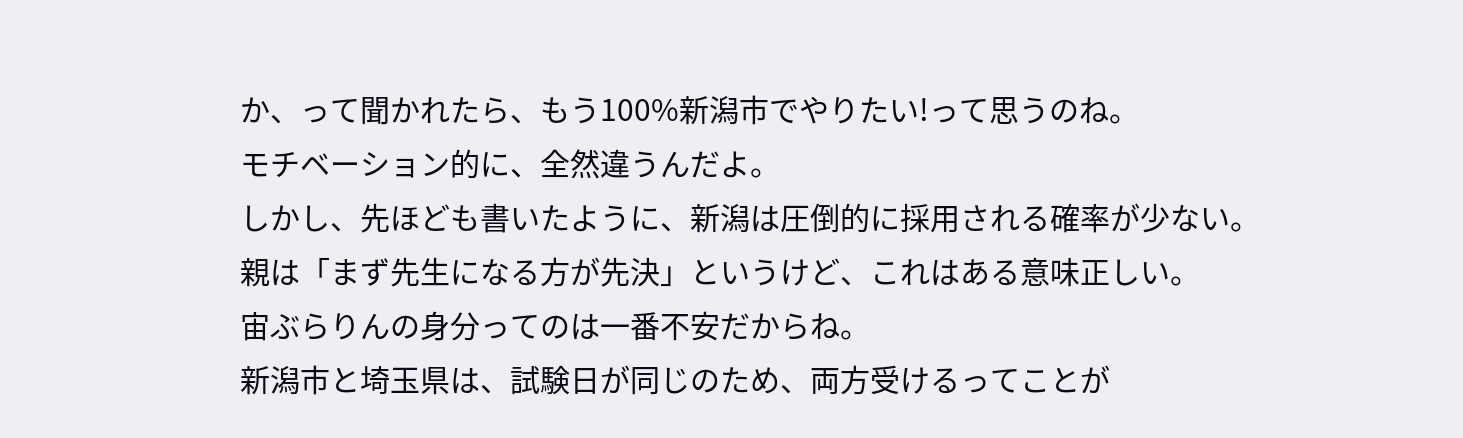か、って聞かれたら、もう100%新潟市でやりたい!って思うのね。
モチベーション的に、全然違うんだよ。
しかし、先ほども書いたように、新潟は圧倒的に採用される確率が少ない。
親は「まず先生になる方が先決」というけど、これはある意味正しい。
宙ぶらりんの身分ってのは一番不安だからね。
新潟市と埼玉県は、試験日が同じのため、両方受けるってことが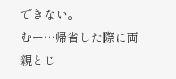できない。
むー…帰省した際に両親とじ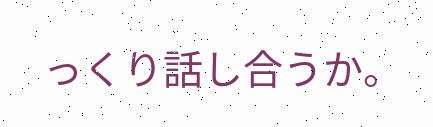っくり話し合うか。